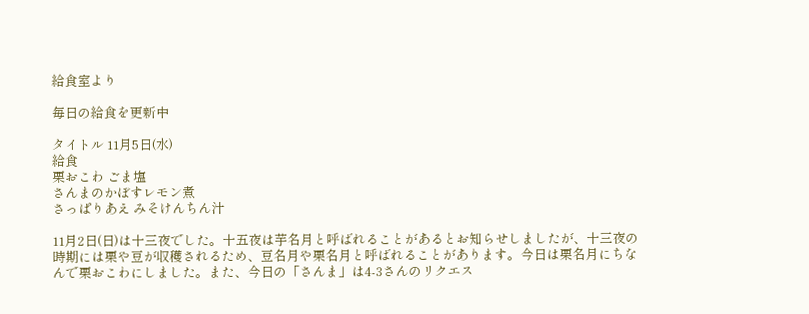給食室より

毎日の給食を更新中

タイトル 11月5日(水)
給食
栗おこわ ごま塩
さんまのかぼすレモン煮
さっぱりあえ みそけんちん汁

11月2日(日)は十三夜でした。十五夜は芋名月と呼ばれることがあるとお知らせしましたが、十三夜の時期には栗や豆が収穫されるため、豆名月や栗名月と呼ばれることがあります。今日は栗名月にちなんで栗おこわにしました。また、今日の「さんま」は4-3さんのリクエス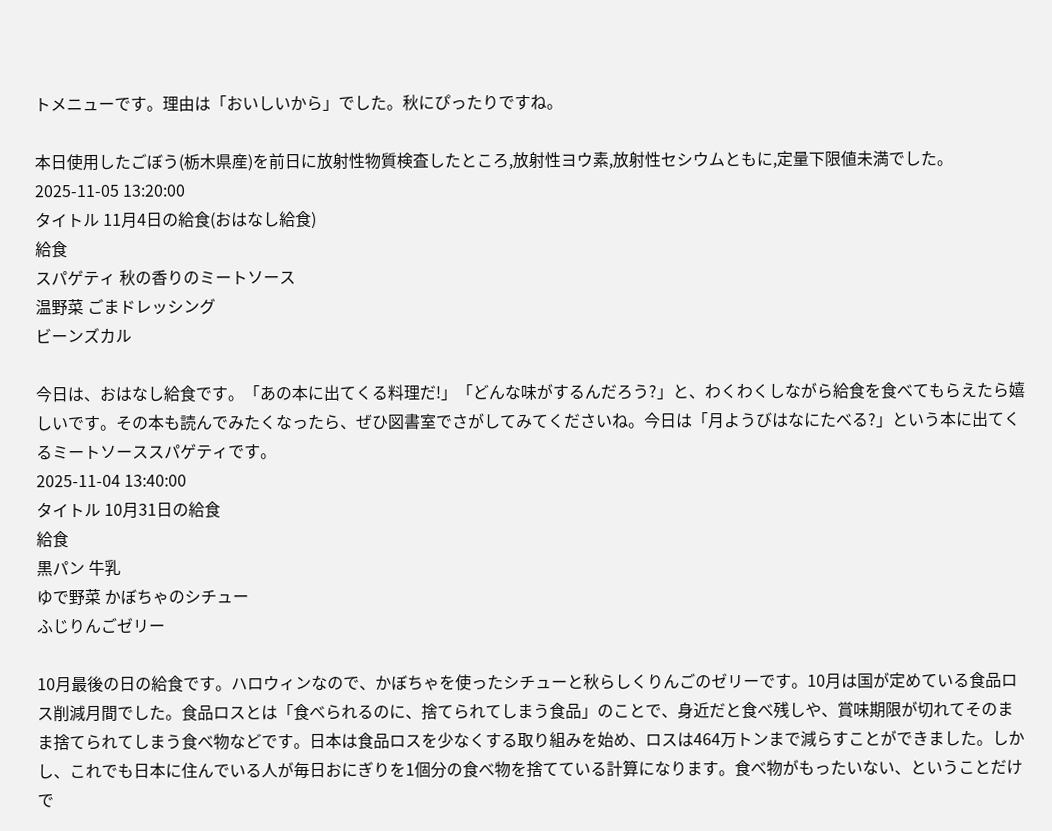トメニューです。理由は「おいしいから」でした。秋にぴったりですね。

本日使用したごぼう(栃木県産)を前日に放射性物質検査したところ,放射性ヨウ素,放射性セシウムともに,定量下限値未満でした。
2025-11-05 13:20:00
タイトル 11月4日の給食(おはなし給食)
給食
スパゲティ 秋の香りのミートソース
温野菜 ごまドレッシング
ビーンズカル

今日は、おはなし給食です。「あの本に出てくる料理だ!」「どんな味がするんだろう?」と、わくわくしながら給食を食べてもらえたら嬉しいです。その本も読んでみたくなったら、ぜひ図書室でさがしてみてくださいね。今日は「月ようびはなにたべる?」という本に出てくるミートソーススパゲティです。
2025-11-04 13:40:00
タイトル 10月31日の給食
給食
黒パン 牛乳
ゆで野菜 かぼちゃのシチュー
ふじりんごゼリー

10月最後の日の給食です。ハロウィンなので、かぼちゃを使ったシチューと秋らしくりんごのゼリーです。10月は国が定めている食品ロス削減月間でした。食品ロスとは「食べられるのに、捨てられてしまう食品」のことで、身近だと食べ残しや、賞味期限が切れてそのまま捨てられてしまう食べ物などです。日本は食品ロスを少なくする取り組みを始め、ロスは464万トンまで減らすことができました。しかし、これでも日本に住んでいる人が毎日おにぎりを1個分の食べ物を捨てている計算になります。食べ物がもったいない、ということだけで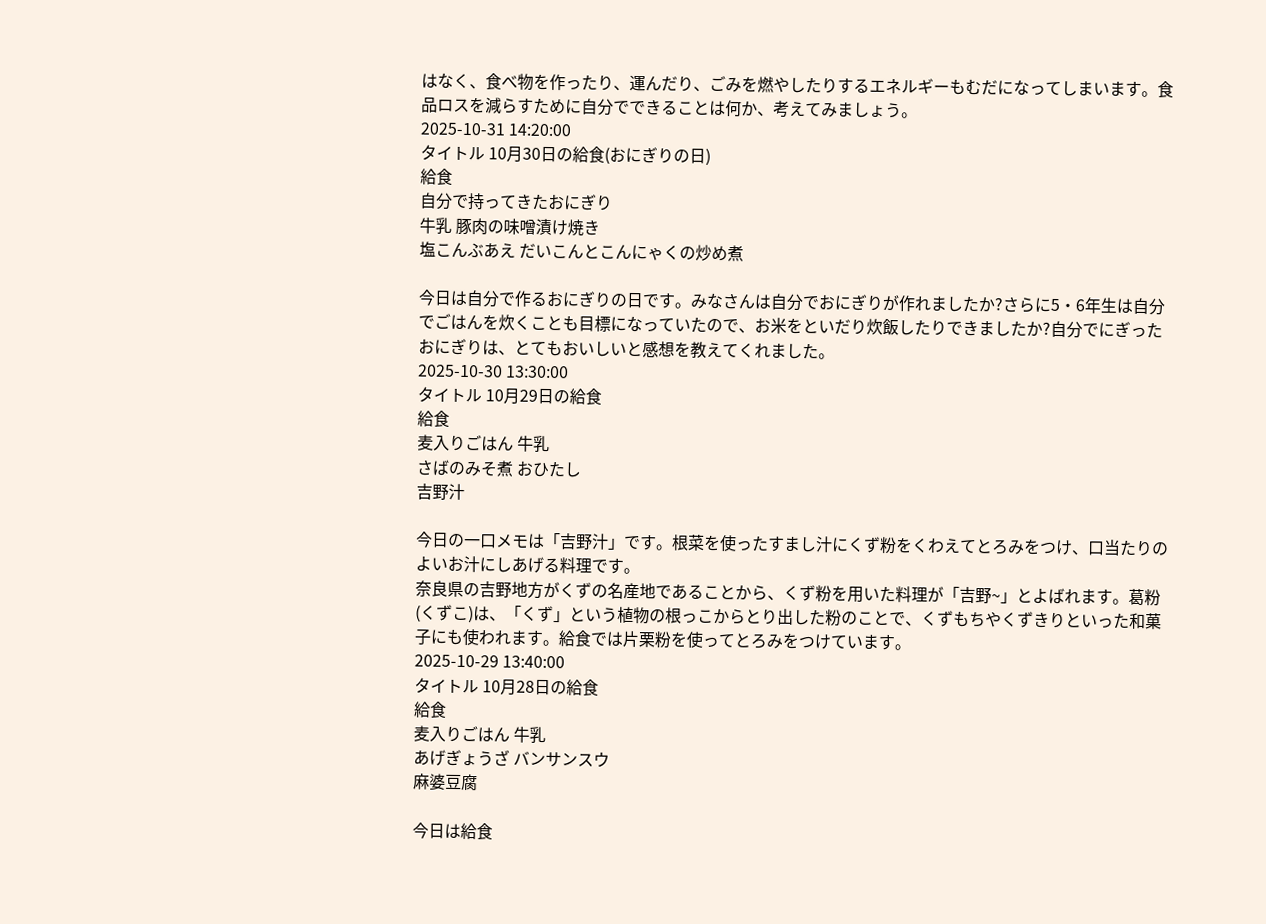はなく、食べ物を作ったり、運んだり、ごみを燃やしたりするエネルギーもむだになってしまいます。食品ロスを減らすために自分でできることは何か、考えてみましょう。
2025-10-31 14:20:00
タイトル 10月30日の給食(おにぎりの日)
給食
自分で持ってきたおにぎり
牛乳 豚肉の味噌漬け焼き
塩こんぶあえ だいこんとこんにゃくの炒め煮

今日は自分で作るおにぎりの日です。みなさんは自分でおにぎりが作れましたか?さらに5・6年生は自分でごはんを炊くことも目標になっていたので、お米をといだり炊飯したりできましたか?自分でにぎったおにぎりは、とてもおいしいと感想を教えてくれました。
2025-10-30 13:30:00
タイトル 10月29日の給食
給食
麦入りごはん 牛乳
さばのみそ煮 おひたし
吉野汁

今日の一口メモは「吉野汁」です。根菜を使ったすまし汁にくず粉をくわえてとろみをつけ、口当たりのよいお汁にしあげる料理です。
奈良県の吉野地方がくずの名産地であることから、くず粉を用いた料理が「吉野~」とよばれます。葛粉(くずこ)は、「くず」という植物の根っこからとり出した粉のことで、くずもちやくずきりといった和菓子にも使われます。給食では片栗粉を使ってとろみをつけています。
2025-10-29 13:40:00
タイトル 10月28日の給食
給食
麦入りごはん 牛乳
あげぎょうざ バンサンスウ
麻婆豆腐

今日は給食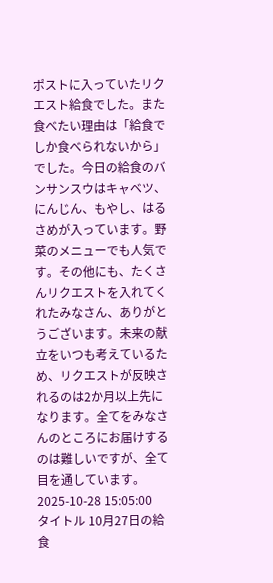ポストに入っていたリクエスト給食でした。また食べたい理由は「給食でしか食べられないから」でした。今日の給食のバンサンスウはキャベツ、にんじん、もやし、はるさめが入っています。野菜のメニューでも人気です。その他にも、たくさんリクエストを入れてくれたみなさん、ありがとうございます。未来の献立をいつも考えているため、リクエストが反映されるのは2か月以上先になります。全てをみなさんのところにお届けするのは難しいですが、全て目を通しています。
2025-10-28 15:05:00
タイトル 10月27日の給食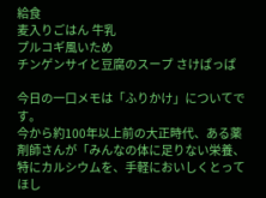給食
麦入りごはん 牛乳
プルコギ風いため
チンゲンサイと豆腐のスープ さけぱっぱ

今日の一口メモは「ふりかけ」についてです。
今から約100年以上前の大正時代、ある薬剤師さんが「みんなの体に足りない栄養、特にカルシウムを、手軽においしくとってほし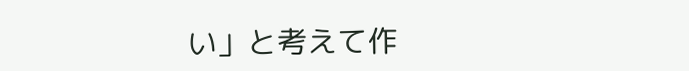い」と考えて作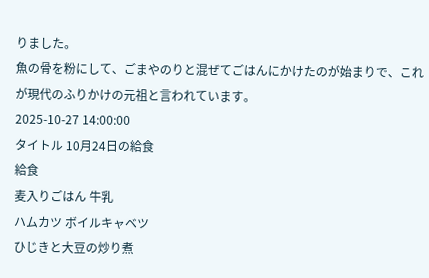りました。
魚の骨を粉にして、ごまやのりと混ぜてごはんにかけたのが始まりで、これが現代のふりかけの元祖と言われています。
2025-10-27 14:00:00
タイトル 10月24日の給食
給食
麦入りごはん 牛乳
ハムカツ ボイルキャベツ
ひじきと大豆の炒り煮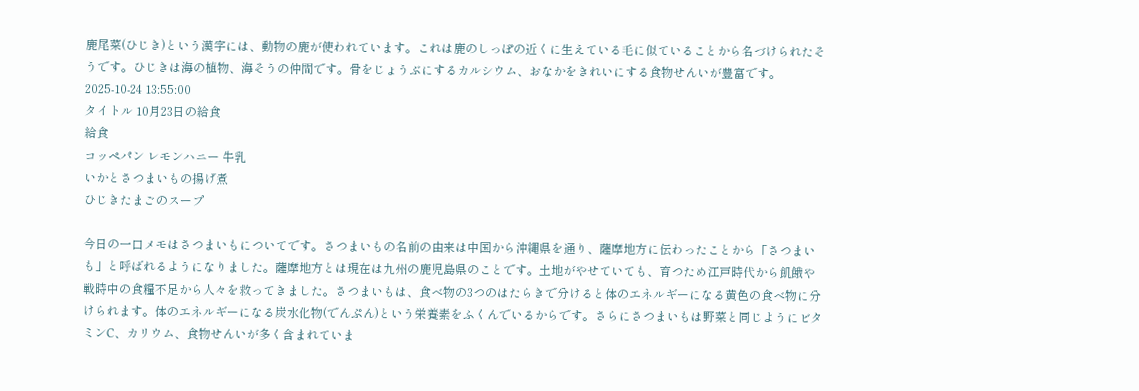鹿尾菜(ひじき)という漢字には、動物の鹿が使われています。これは鹿のしっぽの近くに生えている毛に似ていることから名づけられたそうです。ひじきは海の植物、海そうの仲間です。骨をじょうぶにするカルシウム、おなかをきれいにする食物せんいが豊富です。
2025-10-24 13:55:00
タイトル 10月23日の給食
給食
コッペパン レモンハニー 牛乳
いかとさつまいもの揚げ煮
ひじきたまごのスープ

今日の一口メモはさつまいもについてです。さつまいもの名前の由来は中国から沖縄県を通り、薩摩地方に伝わったことから「さつまいも」と呼ばれるようになりました。薩摩地方とは現在は九州の鹿児島県のことです。土地がやせていても、育つため江戸時代から飢餓や戦時中の食糧不足から人々を救ってきました。さつまいもは、食べ物の3つのはたらきで分けると体のエネルギーになる黄色の食べ物に分けられます。体のエネルギーになる炭水化物(でんぷん)という栄養素をふくんでいるからです。さらにさつまいもは野菜と同じようにビタミンC、カリウム、食物せんいが多く含まれていま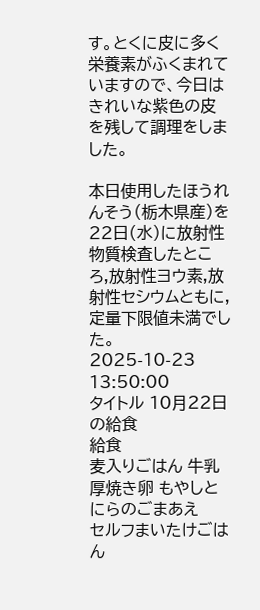す。とくに皮に多く栄養素がふくまれていますので、今日はきれいな紫色の皮を残して調理をしました。

本日使用したほうれんそう(栃木県産)を22日(水)に放射性物質検査したところ,放射性ヨウ素,放射性セシウムともに,定量下限値未満でした。
2025-10-23 13:50:00
タイトル 10月22日の給食
給食
麦入りごはん 牛乳
厚焼き卵 もやしとにらのごまあえ
セルフまいたけごはん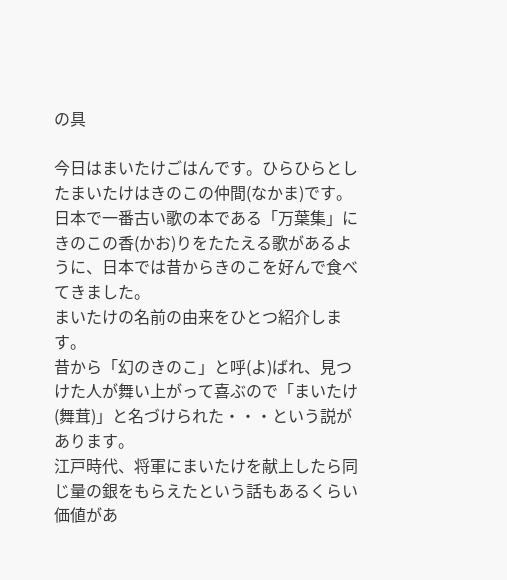の具

今日はまいたけごはんです。ひらひらとしたまいたけはきのこの仲間(なかま)です。日本で一番古い歌の本である「万葉集」にきのこの香(かお)りをたたえる歌があるように、日本では昔からきのこを好んで食べてきました。
まいたけの名前の由来をひとつ紹介します。
昔から「幻のきのこ」と呼(よ)ばれ、見つけた人が舞い上がって喜ぶので「まいたけ(舞茸)」と名づけられた・・・という説があります。
江戸時代、将軍にまいたけを献上したら同じ量の銀をもらえたという話もあるくらい価値があ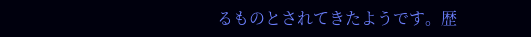るものとされてきたようです。歴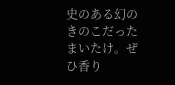史のある幻のきのこだったまいたけ。ぜひ香り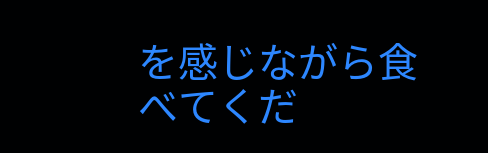を感じながら食べてくだ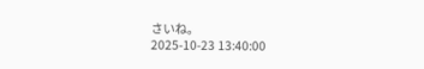さいね。
2025-10-23 13:40:00